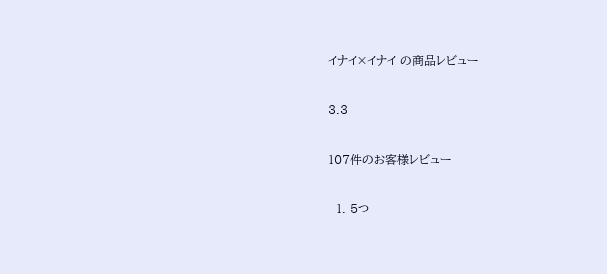イナイ×イナイ の商品レビュー

3.3

107件のお客様レビュー

  1. 5つ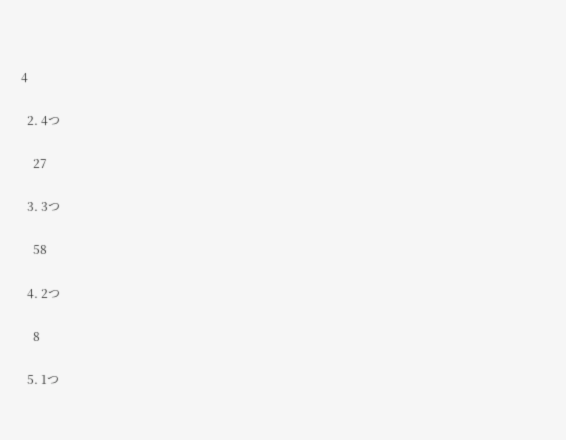4

  2. 4つ

    27

  3. 3つ

    58

  4. 2つ

    8

  5. 1つ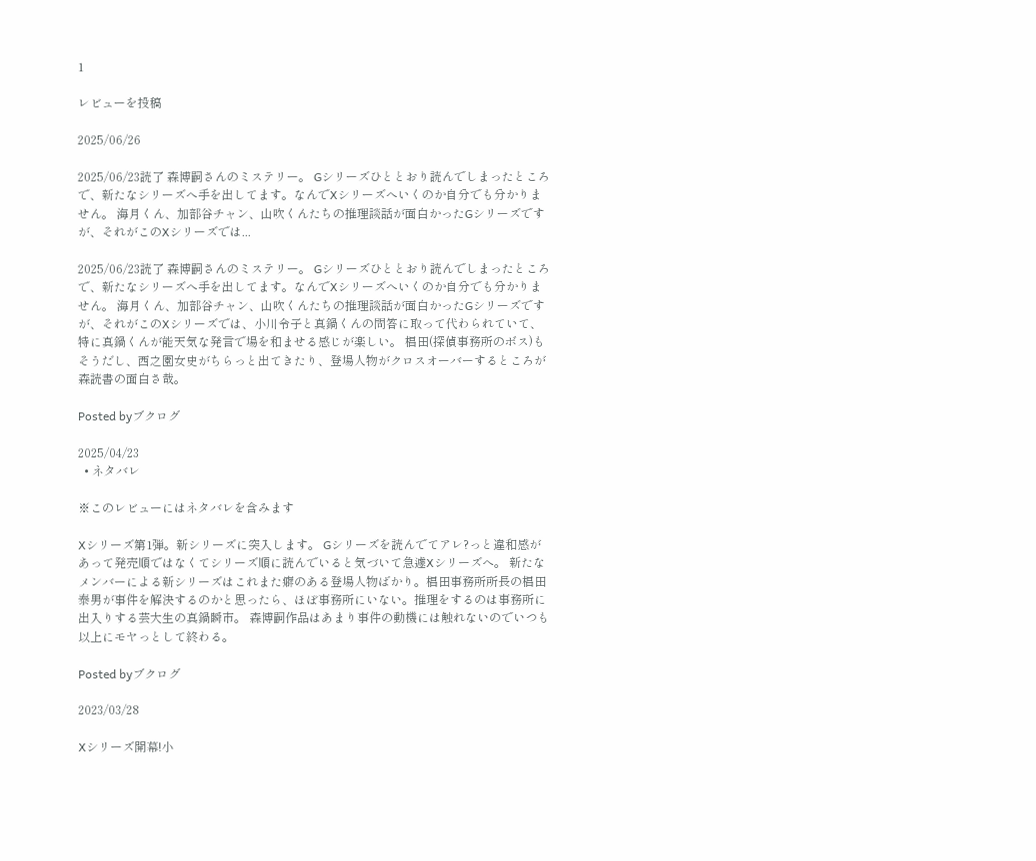1

レビューを投稿

2025/06/26

2025/06/23読了 森博嗣さんのミステリー。 Gシリーズひととおり読んでしまったところで、新たなシリーズへ手を出してます。なんでXシリーズへいくのか自分でも分かりません。 海月くん、加部谷チャン、山吹くんたちの推理談話が面白かったGシリーズですが、それがこのXシリーズでは...

2025/06/23読了 森博嗣さんのミステリー。 Gシリーズひととおり読んでしまったところで、新たなシリーズへ手を出してます。なんでXシリーズへいくのか自分でも分かりません。 海月くん、加部谷チャン、山吹くんたちの推理談話が面白かったGシリーズですが、それがこのXシリーズでは、小川令子と真鍋くんの問答に取って代わられていて、特に真鍋くんが能天気な発言で場を和ませる感じが楽しい。 椙田(探偵事務所のボス)もそうだし、西之園女史がちらっと出てきたり、登場人物がクロスオーバーするところが森読書の面白さ哉。

Posted byブクログ

2025/04/23
  • ネタバレ

※このレビューにはネタバレを含みます

Xシリーズ第1弾。新シリーズに突入します。 Gシリーズを読んでてアレ?っと違和感があって発売順ではなくてシリーズ順に読んでいると気づいて急遽Xシリーズへ。 新たなメンバーによる新シリーズはこれまた癖のある登場人物ばかり。椙田事務所所長の椙田泰男が事件を解決するのかと思ったら、ほぼ事務所にいない。推理をするのは事務所に出入りする芸大生の真鍋瞬市。 森博嗣作品はあまり事件の動機には触れないのでいつも以上にモヤっとして終わる。

Posted byブクログ

2023/03/28

Xシリーズ開幕!小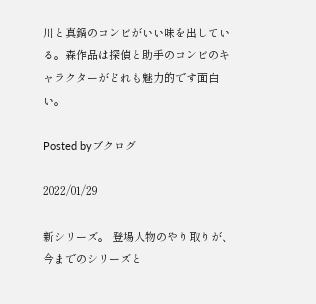川と真鍋のコンビがいい味を出している。森作品は探偵と助手のコンビのキャラクターがどれも魅力的です面白い。

Posted byブクログ

2022/01/29

新シリーズ。 登場人物のやり取りが、今までのシリーズと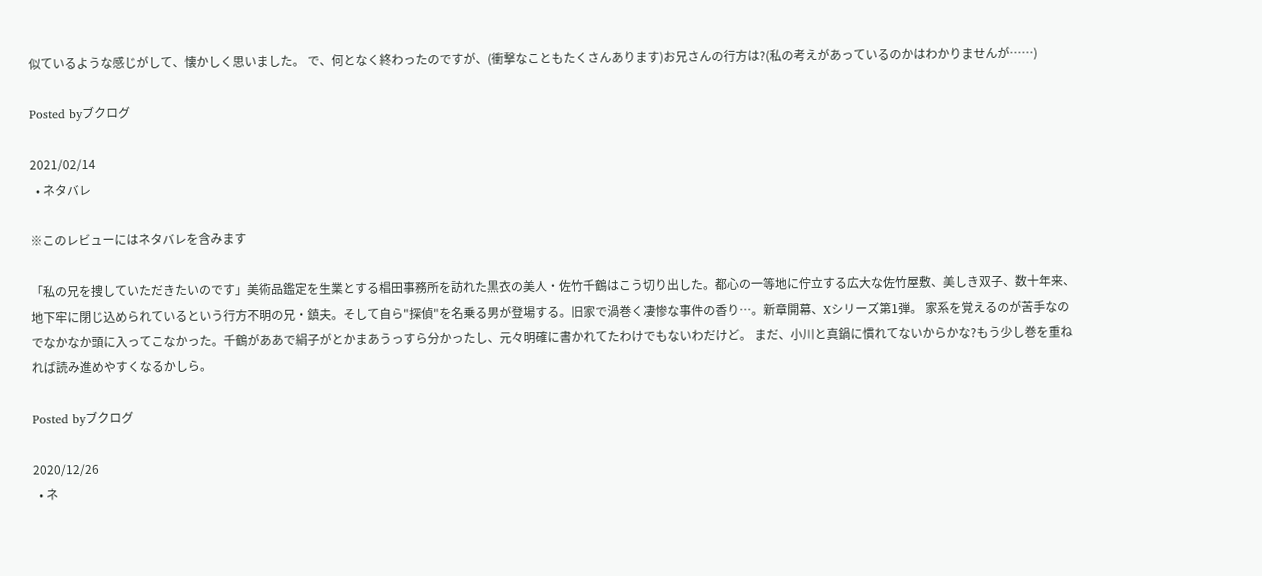似ているような感じがして、懐かしく思いました。 で、何となく終わったのですが、(衝撃なこともたくさんあります)お兄さんの行方は?(私の考えがあっているのかはわかりませんが……)

Posted byブクログ

2021/02/14
  • ネタバレ

※このレビューにはネタバレを含みます

「私の兄を捜していただきたいのです」美術品鑑定を生業とする椙田事務所を訪れた黒衣の美人・佐竹千鶴はこう切り出した。都心の一等地に佇立する広大な佐竹屋敷、美しき双子、数十年来、地下牢に閉じ込められているという行方不明の兄・鎮夫。そして自ら"探偵"を名乗る男が登場する。旧家で渦巻く凄惨な事件の香り…。新章開幕、Xシリーズ第1弾。 家系を覚えるのが苦手なのでなかなか頭に入ってこなかった。千鶴がああで絹子がとかまあうっすら分かったし、元々明確に書かれてたわけでもないわだけど。 まだ、小川と真鍋に慣れてないからかな?もう少し巻を重ねれば読み進めやすくなるかしら。

Posted byブクログ

2020/12/26
  • ネ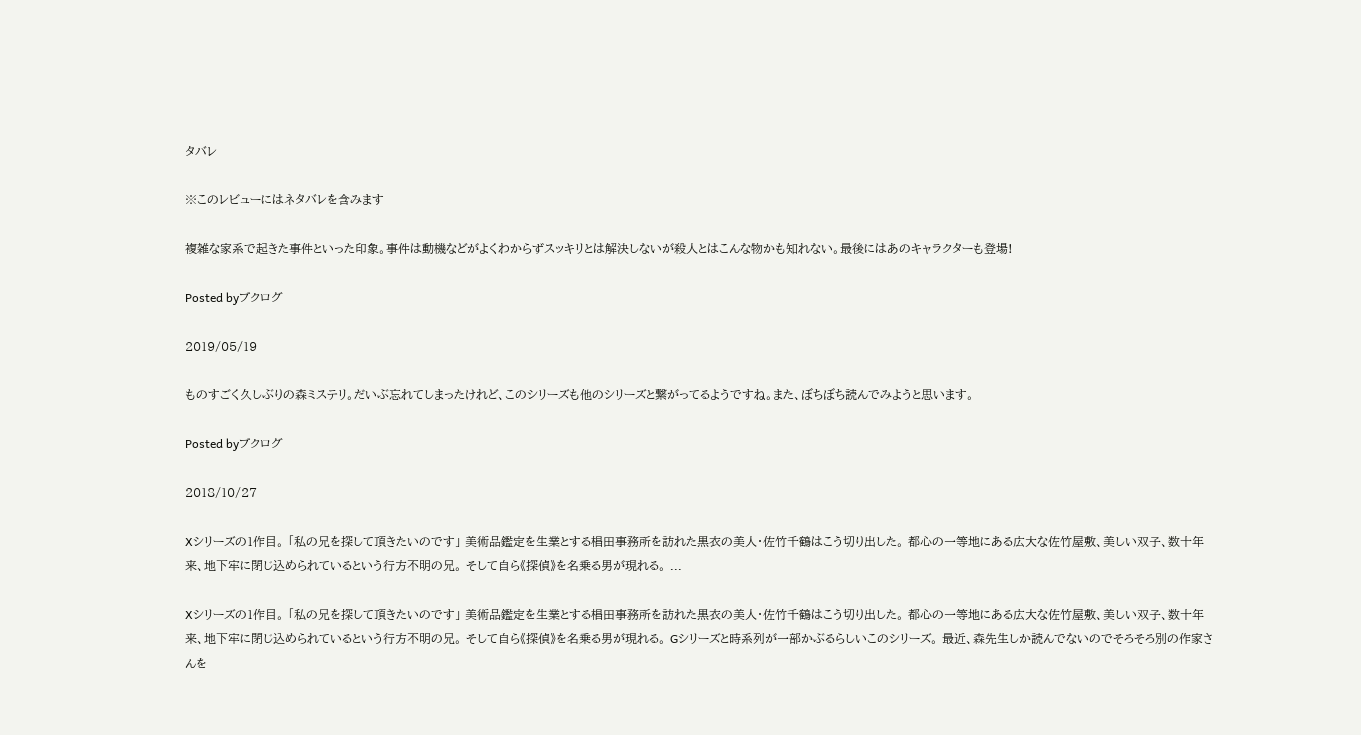タバレ

※このレビューにはネタバレを含みます

複雑な家系で起きた事件といった印象。事件は動機などがよくわからずスッキリとは解決しないが殺人とはこんな物かも知れない。最後にはあのキャラクターも登場!

Posted byブクログ

2019/05/19

ものすごく久しぶりの森ミステリ。だいぶ忘れてしまったけれど、このシリーズも他のシリーズと繋がってるようですね。また、ぼちぼち読んでみようと思います。

Posted byブクログ

2018/10/27

Xシリーズの1作目。 「私の兄を探して頂きたいのです」 美術品鑑定を生業とする椙田事務所を訪れた黒衣の美人・佐竹千鶴はこう切り出した。 都心の一等地にある広大な佐竹屋敷、美しい双子、数十年来、地下牢に閉じ込められているという行方不明の兄。 そして自ら《探偵》を名乗る男が現れる。 ...

Xシリーズの1作目。 「私の兄を探して頂きたいのです」 美術品鑑定を生業とする椙田事務所を訪れた黒衣の美人・佐竹千鶴はこう切り出した。 都心の一等地にある広大な佐竹屋敷、美しい双子、数十年来、地下牢に閉じ込められているという行方不明の兄。 そして自ら《探偵》を名乗る男が現れる。 Gシリーズと時系列が一部かぶるらしいこのシリーズ。 最近、森先生しか読んでないのでそろそろ別の作家さんを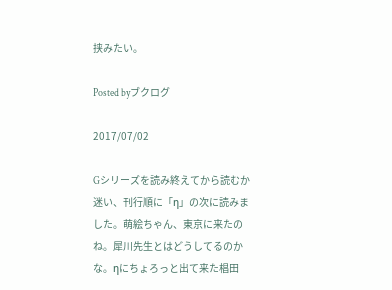挟みたい。

Posted byブクログ

2017/07/02

Gシリーズを読み終えてから読むか迷い、刊行順に「η」の次に読みました。萌絵ちゃん、東京に来たのね。犀川先生とはどうしてるのかな。ηにちょろっと出て来た椙田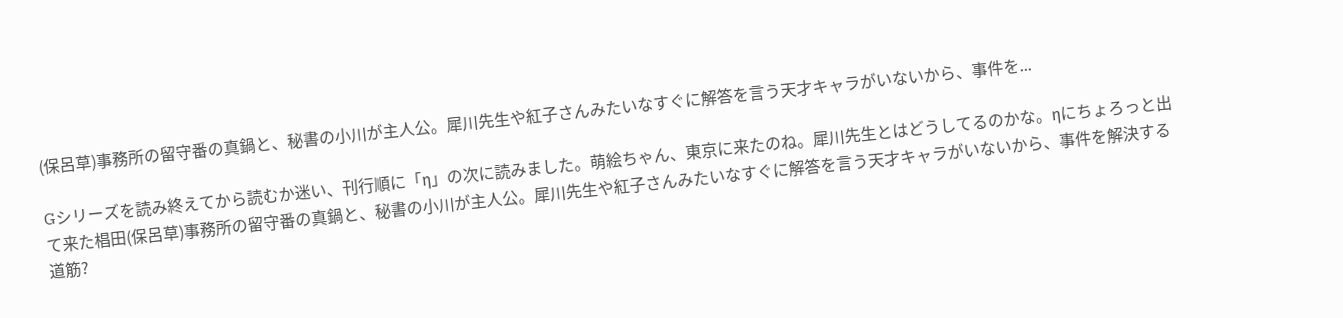(保呂草)事務所の留守番の真鍋と、秘書の小川が主人公。犀川先生や紅子さんみたいなすぐに解答を言う天才キャラがいないから、事件を...

Gシリーズを読み終えてから読むか迷い、刊行順に「η」の次に読みました。萌絵ちゃん、東京に来たのね。犀川先生とはどうしてるのかな。ηにちょろっと出て来た椙田(保呂草)事務所の留守番の真鍋と、秘書の小川が主人公。犀川先生や紅子さんみたいなすぐに解答を言う天才キャラがいないから、事件を解決する道筋?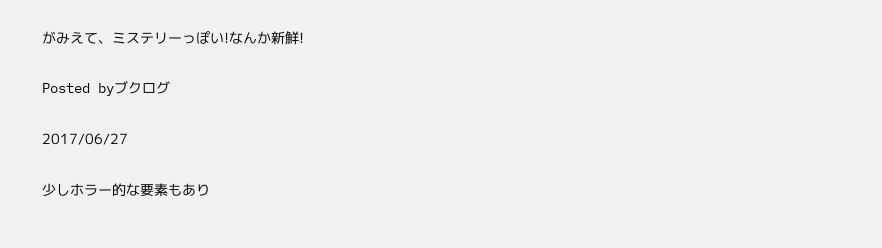がみえて、ミステリーっぽい!なんか新鮮!

Posted byブクログ

2017/06/27

少しホラー的な要素もあり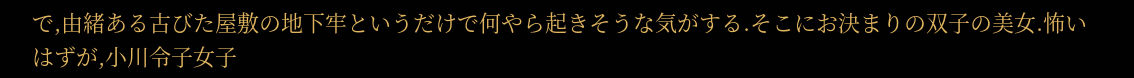で,由緒ある古びた屋敷の地下牢というだけで何やら起きそうな気がする.そこにお決まりの双子の美女.怖いはずが,小川令子女子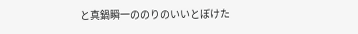と真鍋瞬一ののりのいいとぼけた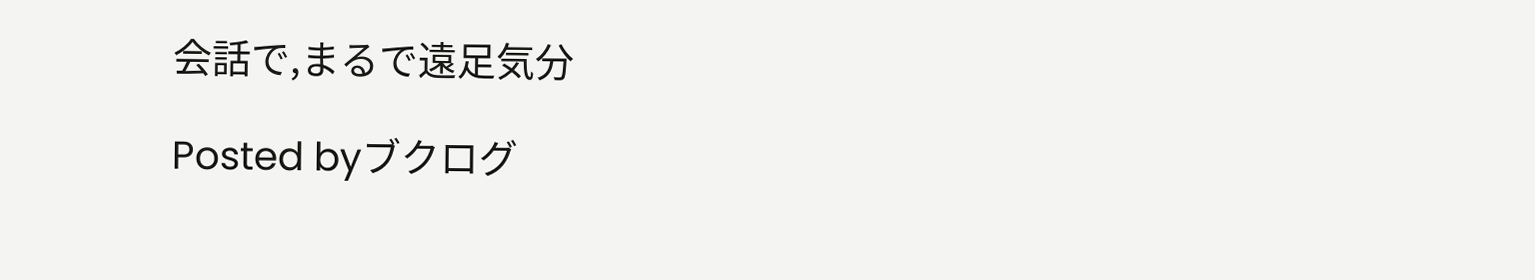会話で,まるで遠足気分

Posted byブクログ